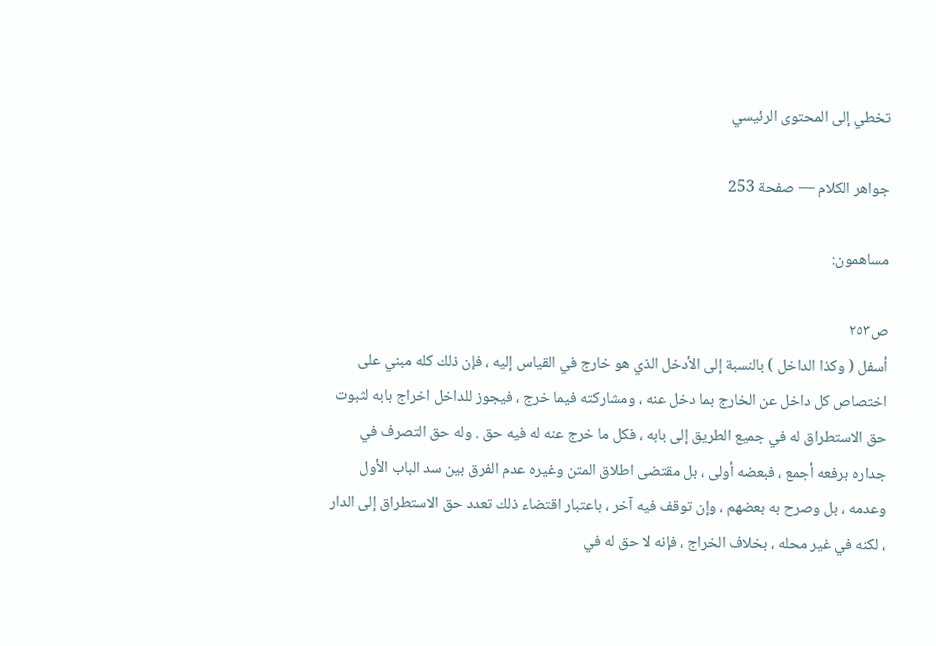تخطي إلى المحتوى الرئيسي

جواهر الكلام — صفحة 253

مساهمون:

ص٢٥٣
أسفل ( وكذا الداخل ) بالنسبة إلى الأدخل الذي هو خارج في القياس إليه ، فإن ذلك كله مبني على اختصاص كل داخل عن الخارج بما دخل عنه ، ومشاركته فيما خرج ، فيجوز للداخل اخراج بابه لثبوت حق الاستطراق له في جميع الطريق إلى بابه ، فكل ما خرج عنه له فيه حق . وله حق التصرف في جداره برفعه أجمع ، فبعضه أولى ، بل مقتضى اطلاق المتن وغيره عدم الفرق بين سد الباب الأول وعدمه ، بل وصرح به بعضهم ، وإن توقف فيه آخر ، باعتبار اقتضاء ذلك تعدد حق الاستطراق إلى الدار ، لكنه في غير محله ، بخلاف الخراج ، فإنه لا حق له في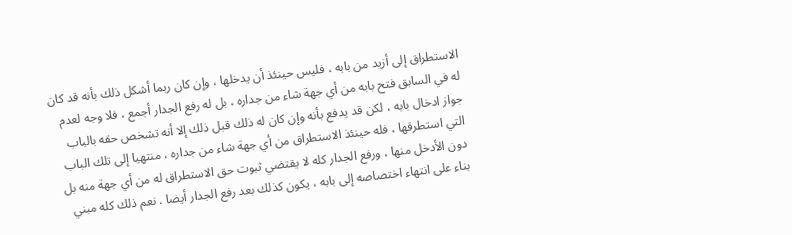الاستطراق إلى أزيد من بابه ، فليس حينئذ أن يدخلها ، وإن كان ربما أشكل ذلك بأنه قد كان له في السابق فتح بابه من أي جهة شاء من جداره ، بل له رفع الجدار أجمع ، فلا وجه لعدم جواز ادخال بابه ، لكن قد يدفع بأنه وإن كان له ذلك قبل ذلك إلا أنه تشخص حقه بالباب التي استطرقها ، فله حينئذ الاستطراق من أي جهة شاء من جداره ، منتهيا إلى تلك الباب دون الأدخل منها ، ورفع الجدار كله لا يقتضي ثبوت حق الاستطراق له من أي جهة منه بل بناء على انتهاء اختصاصه إلى بابه ، يكون كذلك بعد رفع الجدار أيضا . نعم ذلك كله مبني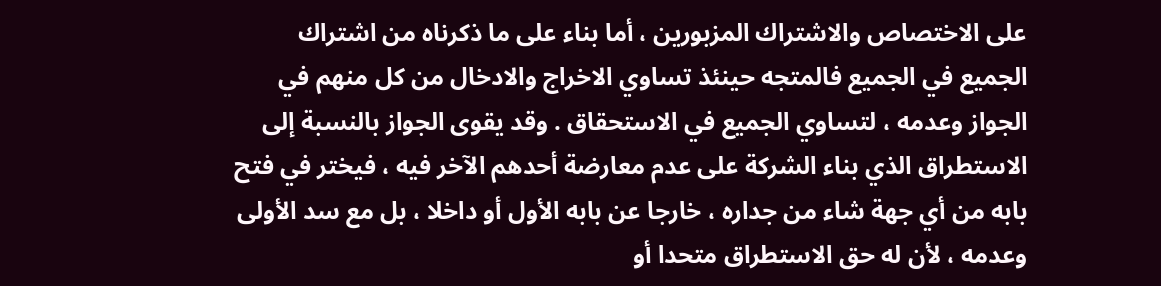على الاختصاص والاشتراك المزبورين ، أما بناء على ما ذكرناه من اشتراك الجميع في الجميع فالمتجه حينئذ تساوي الاخراج والادخال من كل منهم في الجواز وعدمه ، لتساوي الجميع في الاستحقاق . وقد يقوى الجواز بالنسبة إلى الاستطراق الذي بناء الشركة على عدم معارضة أحدهم الآخر فيه ، فيختر في فتح بابه من أي جهة شاء من جداره ، خارجا عن بابه الأول أو داخلا ، بل مع سد الأولى وعدمه ، لأن له حق الاستطراق متحدا أو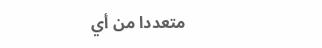متعددا من أي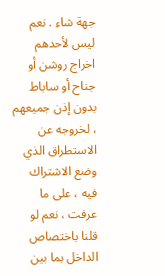جهة شاء . نعم ليس لأحدهم اخراج روشن أو جناح أو ساباط بدون إذن جميعهم ، لخروجه عن الاستطراق الذي وضع الاشتراك فيه ، على ما عرفت ، نعم لو قلنا باختصاص الداخل بما بين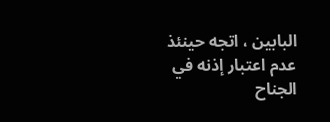البابين ، اتجه حينئذ عدم اعتبار إذنه في الجناح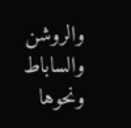والروشن والساباط ونحوها